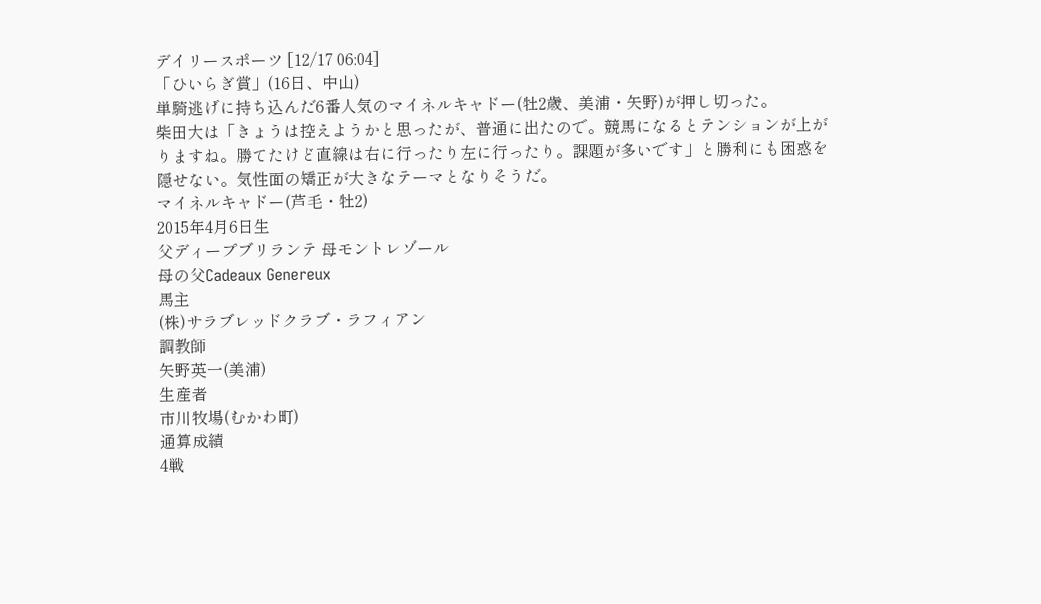デイリースポーツ [12/17 06:04]
「ひいらぎ賞」(16日、中山)
単騎逃げに持ち込んだ6番人気のマイネルキャドー(牡2歳、美浦・矢野)が押し切った。
柴田大は「きょうは控えようかと思ったが、普通に出たので。競馬になるとテンションが上がりますね。勝てたけど直線は右に行ったり左に行ったり。課題が多いです」と勝利にも困惑を隠せない。気性面の矯正が大きなテーマとなりそうだ。
マイネルキャドー(芦毛・牡2)
2015年4月6日生
父ディープブリランテ 母モントレゾール
母の父Cadeaux Genereux
馬主
(株)サラブレッドクラブ・ラフィアン
調教師
矢野英一(美浦)
生産者
市川牧場(むかわ町)
通算成績
4戦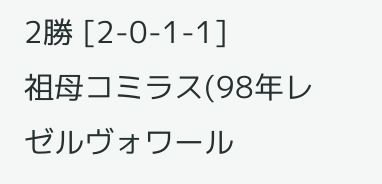2勝 [2-0-1-1]
祖母コミラス(98年レゼルヴォワール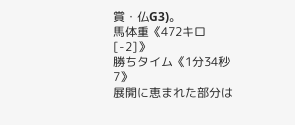賞・仏G3)。
馬体重《472キロ[-2]》
勝ちタイム《1分34秒7》
展開に恵まれた部分は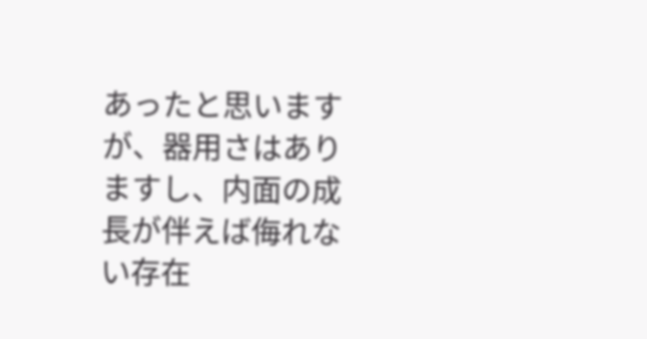あったと思いますが、器用さはありますし、内面の成長が伴えば侮れない存在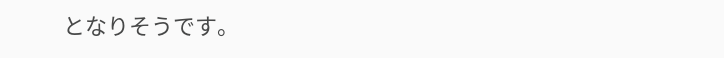となりそうです。